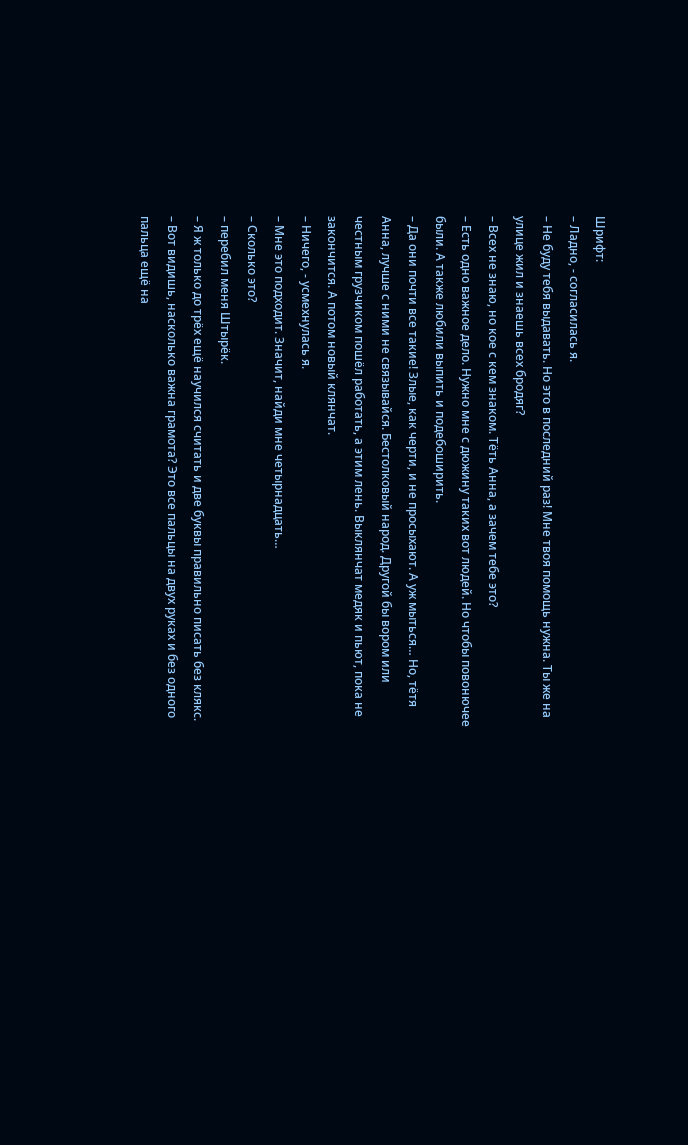Шрифт:
– Ладно, - согласилась я.
– Не буду тебя выдавать. Но это в последний раз! Мне твоя помощь нужна. Ты же на улице жил и знаешь всех бродяг?
– Всех не знаю, но кое с кем знаком. Тёть Анна, а зачем тебе это?
– Есть одно важное дело. Нужно мне с дюжину таких вот людей. Но чтобы повонючее были. А также любили выпить и подебоширить.
– Да они почти все такие! Злые, как черти, и не просыхают. А уж мыться… Но, тётя Анна, лучше с ними не связывайся. Бестолковый народ. Другой бы вором или честным грузчиком пошёл работать, а этим лень. Выклянчат медяк и пьют, пока не закончится. А потом новый клянчат.
– Ничего, - усмехнулась я.
– Мне это подходит. Значит, найди мне четырнадцать…
– Сколько это?
– перебил меня Штырёк.
– Я ж только до трёх ещё научился считать и две буквы правильно писать без клякс.
– Вот видишь, насколько важна грамота? Это все пальцы на двух руках и без одного пальца ещё на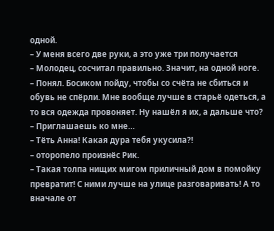одной.
– У меня всего две руки, а это уже три получается
– Молодец, сосчитал правильно. Значит, на одной ноге.
– Понял. Босиком пойду, чтобы со счёта не сбиться и обувь не спёрли. Мне вообще лучше в старьё одеться, а то вся одежда провоняет. Ну нашёл я их, а дальше что?
– Приглашаешь ко мне…
– Тёть Анна! Какая дура тебя укусила?!
– оторопело произнёс Рик.
– Такая толпа нищих мигом приличный дом в помойку превратит! С ними лучше на улице разговаривать! А то вначале от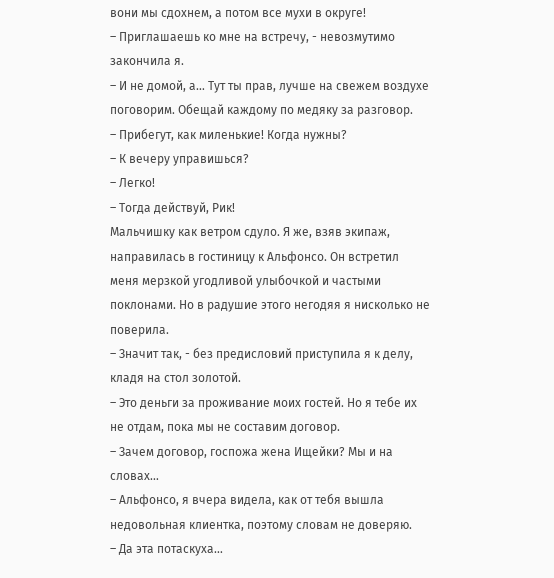вони мы сдохнем, а потом все мухи в округе!
– Приглашаешь ко мне на встречу, - невозмутимо закончила я.
– И не домой, а… Тут ты прав, лучше на свежем воздухе поговорим. Обещай каждому по медяку за разговор.
– Прибегут, как миленькие! Когда нужны?
– К вечеру управишься?
– Легко!
– Тогда действуй, Рик!
Мальчишку как ветром сдуло. Я же, взяв экипаж, направилась в гостиницу к Альфонсо. Он встретил меня мерзкой угодливой улыбочкой и частыми поклонами. Но в радушие этого негодяя я нисколько не поверила.
– Значит так, - без предисловий приступила я к делу, кладя на стол золотой.
– Это деньги за проживание моих гостей. Но я тебе их не отдам, пока мы не составим договор.
– Зачем договор, госпожа жена Ищейки? Мы и на словах…
– Альфонсо, я вчера видела, как от тебя вышла недовольная клиентка, поэтому словам не доверяю.
– Да эта потаскуха…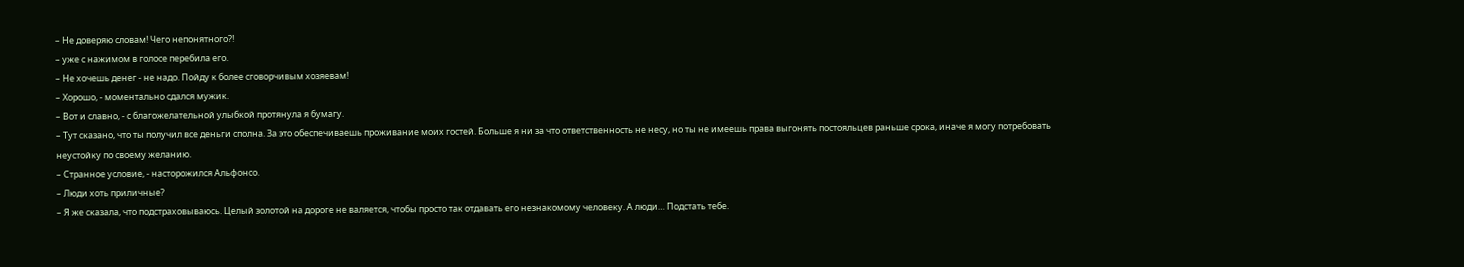– Не доверяю словам! Чего непонятного?!
– уже с нажимом в голосе перебила его.
– Не хочешь денег - не надо. Пойду к более сговорчивым хозяевам!
– Хорошо, - моментально сдался мужик.
– Вот и славно, - с благожелательной улыбкой протянула я бумагу.
– Тут сказано, что ты получил все деньги сполна. За это обеспечиваешь проживание моих гостей. Больше я ни за что ответственность не несу, но ты не имеешь права выгонять постояльцев раньше срока, иначе я могу потребовать неустойку по своему желанию.
– Странное условие, - насторожился Альфонсо.
– Люди хоть приличные?
– Я же сказала, что подстраховываюсь. Целый золотой на дороге не валяется, чтобы просто так отдавать его незнакомому человеку. А люди… Подстать тебе.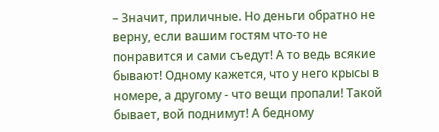– Значит, приличные. Но деньги обратно не верну, если вашим гостям что-то не понравится и сами съедут! А то ведь всякие бывают! Одному кажется, что у него крысы в номере, а другому - что вещи пропали! Такой бывает, вой поднимут! А бедному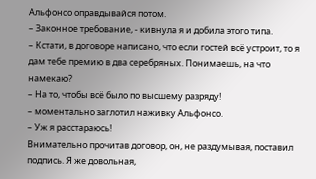Альфонсо оправдывайся потом.
– Законное требование, - кивнула я и добила этого типа.
– Кстати, в договоре написано, что если гостей всё устроит, то я дам тебе премию в два серебряных. Понимаешь, на что намекаю?
– На то, чтобы всё было по высшему разряду!
– моментально заглотил наживку Альфонсо.
– Уж я расстараюсь!
Внимательно прочитав договор, он, не раздумывая, поставил подпись. Я же довольная,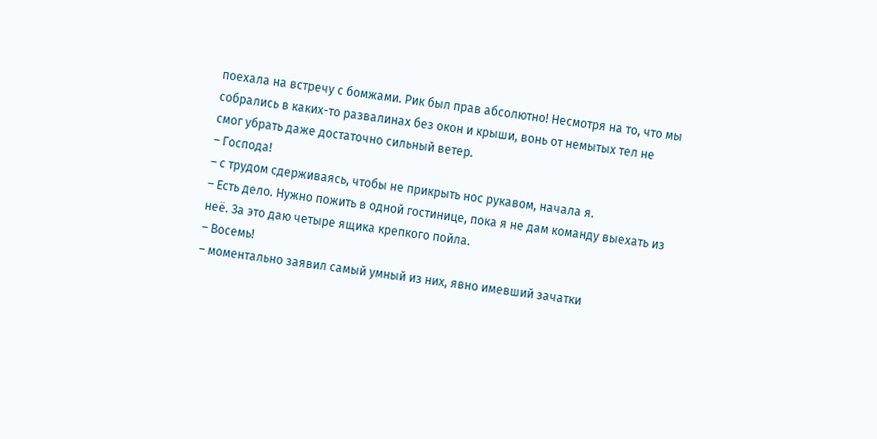поехала на встречу с бомжами. Рик был прав абсолютно! Несмотря на то, что мы собрались в каких-то развалинах без окон и крыши, вонь от немытых тел не смог убрать даже достаточно сильный ветер.
– Господа!
– с трудом сдерживаясь, чтобы не прикрыть нос рукавом, начала я.
– Есть дело. Нужно пожить в одной гостинице, пока я не дам команду выехать из неё. За это даю четыре ящика крепкого пойла.
– Восемь!
– моментально заявил самый умный из них, явно имевший зачатки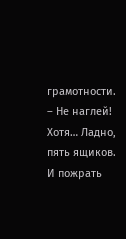грамотности.
– Не наглей! Хотя… Ладно, пять ящиков. И пожрать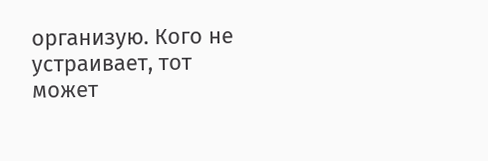организую. Кого не устраивает, тот может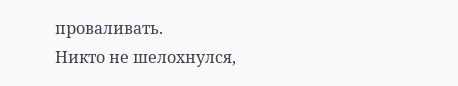проваливать.
Никто не шелохнулся,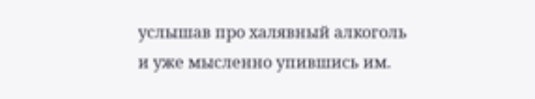услышав про халявный алкоголь и уже мысленно упившись им.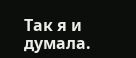Так я и думала.